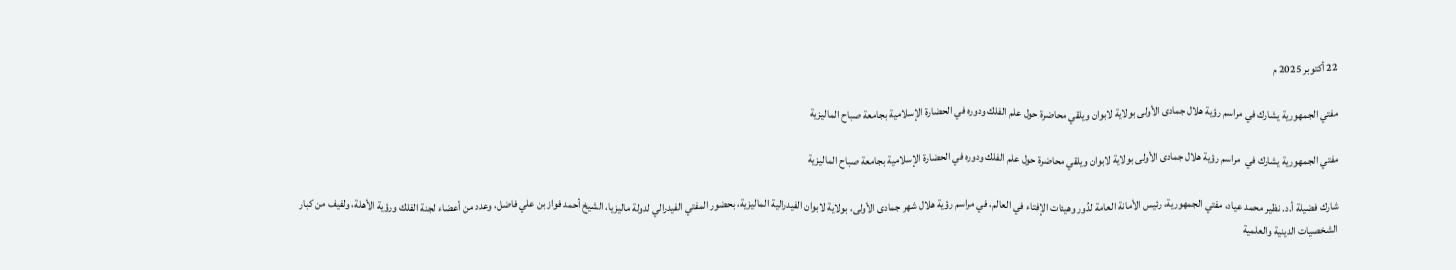22 أكتوبر 2025 م

مفتي الجمهورية يشارك في مراسم رؤية هلال جمادى الأولى بولاية لابوان ويلقي محاضرة حول علم الفلك ودوره في الحضارة الإسلامية بجامعة صباح الماليزية

مفتي الجمهورية يشارك في  مراسم رؤية هلال جمادى الأولى بولاية لابوان ويلقي محاضرة حول علم الفلك ودوره في الحضارة الإسلامية بجامعة صباح الماليزية

شارك فضيلة أ.د. نظير محمد عياد، مفتي الجمهورية، رئيس الأمانة العامة لدُور وهيئات الإفتاء في العالم، في مراسم رؤية هلال شهر جمادى الأولى، بولاية لابوان الفيدرالية الماليزية، بحضور المفتي الفيدرالي لدولة ماليزيا، الشيخ أحمد فواز بن علي فاضل، وعدد من أعضاء لجنة الفلك ورؤية الأهلة، ولفيف من كبار الشخصيات الدينية والعلمية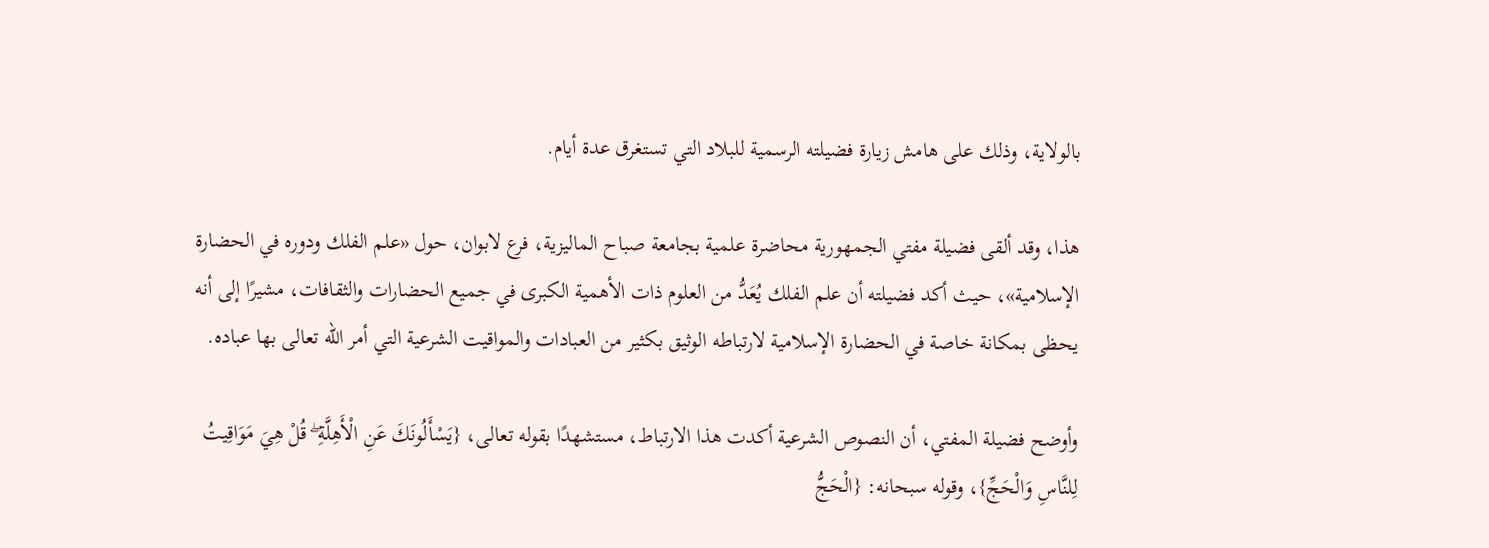بالولاية، وذلك على هامش زيارة فضيلته الرسمية للبلاد التي تستغرق عدة أيام.

هذا، وقد ألقى فضيلة مفتي الجمهورية محاضرة علمية بجامعة صباح الماليزية، فرع لابوان، حول «علم الفلك ودوره في الحضارة الإسلامية»، حيث أكد فضيلته أن علم الفلك يُعَدُّ من العلوم ذات الأهمية الكبرى في جميع الحضارات والثقافات، مشيرًا إلى أنه يحظى بمكانة خاصة في الحضارة الإسلامية لارتباطه الوثيق بكثير من العبادات والمواقيت الشرعية التي أمر الله تعالى بها عباده.

وأوضح فضيلة المفتي، أن النصوص الشرعية أكدت هذا الارتباط، مستشهدًا بقوله تعالى، {يَسْأَلُونَكَ عَنِ الْأَهِلَّةِ ۖ قُلْ هِيَ مَوَاقِيتُ لِلنَّاسِ وَالْحَجِّ}، وقوله سبحانه: {الْحَجُّ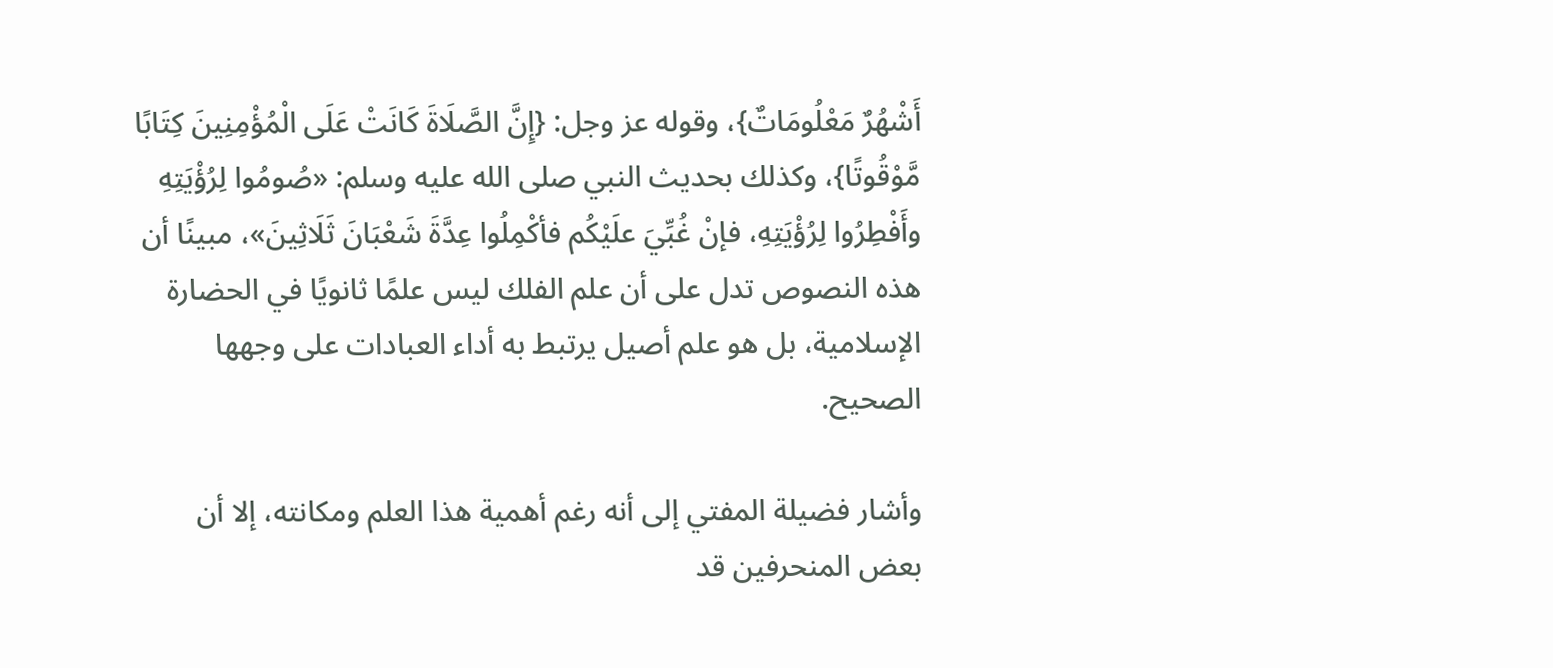أَشْهُرٌ مَعْلُومَاتٌ}، وقوله عز وجل: {إِنَّ الصَّلَاةَ كَانَتْ عَلَى الْمُؤْمِنِينَ كِتَابًا مَّوْقُوتًا}، وكذلك بحديث النبي صلى الله عليه وسلم: «صُومُوا لِرُؤْيَتِهِ وأَفْطِرُوا لِرُؤْيَتِهِ، فإنْ غُبِّيَ علَيْكُم فأكْمِلُوا عِدَّةَ شَعْبَانَ ثَلَاثِينَ»، مبينًا أن هذه النصوص تدل على أن علم الفلك ليس علمًا ثانويًا في الحضارة الإسلامية، بل هو علم أصيل يرتبط به أداء العبادات على وجهها الصحيح.

وأشار فضيلة المفتي إلى أنه رغم أهمية هذا العلم ومكانته، إلا أن بعض المنحرفين قد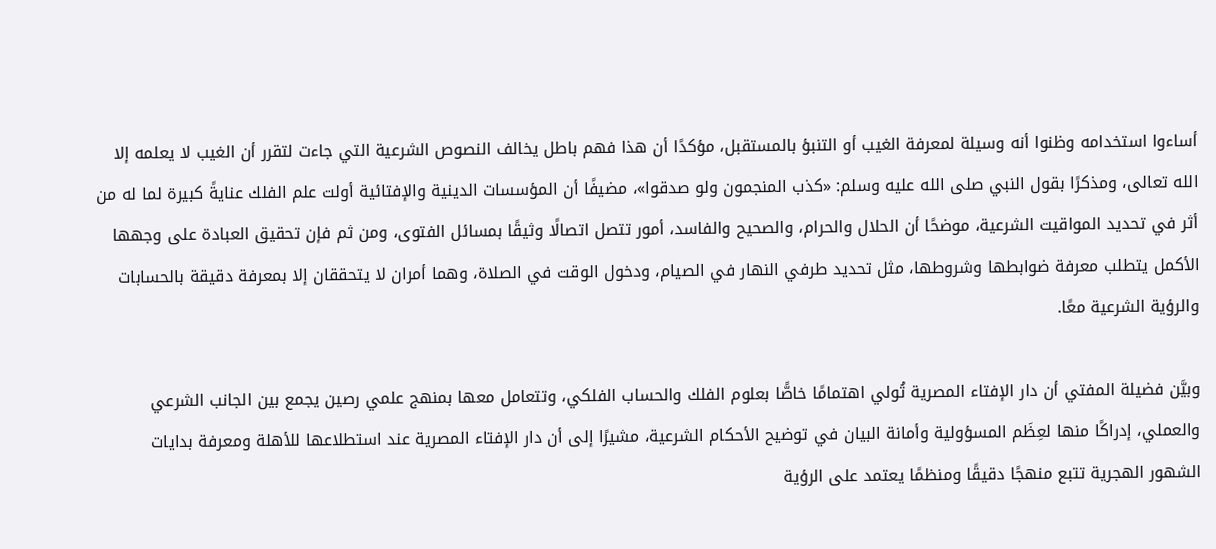أساءوا استخدامه وظنوا أنه وسيلة لمعرفة الغيب أو التنبؤ بالمستقبل، مؤكدًا أن هذا فهم باطل يخالف النصوص الشرعية التي جاءت لتقرر أن الغيب لا يعلمه إلا الله تعالى، ومذكرًا بقول النبي صلى الله عليه وسلم: «كذب المنجمون ولو صدقوا»، مضيفًا أن المؤسسات الدينية والإفتائية أولت علم الفلك عنايةً كبيرة لما له من أثر في تحديد المواقيت الشرعية، موضحًا أن الحلال والحرام، والصحيح والفاسد، أمور تتصل اتصالًا وثيقًا بمسائل الفتوى، ومن ثم فإن تحقيق العبادة على وجهها الأكمل يتطلب معرفة ضوابطها وشروطها، مثل تحديد طرفي النهار في الصيام، ودخول الوقت في الصلاة، وهما أمران لا يتحققان إلا بمعرفة دقيقة بالحسابات والرؤية الشرعية معًا.

وبيَّن فضيلة المفتي أن دار الإفتاء المصرية تُولي اهتمامًا خاصًّا بعلوم الفلك والحساب الفلكي، وتتعامل معها بمنهج علمي رصين يجمع بين الجانب الشرعي والعملي، إدراكًا منها لعِظَم المسؤولية وأمانة البيان في توضيح الأحكام الشرعية، مشيرًا إلى أن دار الإفتاء المصرية عند استطلاعها للأهلة ومعرفة بدايات الشهور الهجرية تتبع منهجًا دقيقًا ومنظمًا يعتمد على الرؤية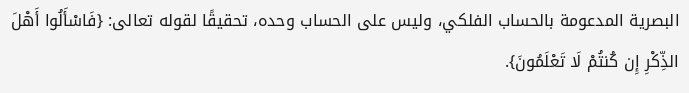البصرية المدعومة بالحساب الفلكي، وليس على الحساب وحده، تحقيقًا لقوله تعالى: {فَاسْأَلُوا أَهْلَ الذِّكْرِ إِن كُنتُمْ لَا تَعْلَمُونَ}.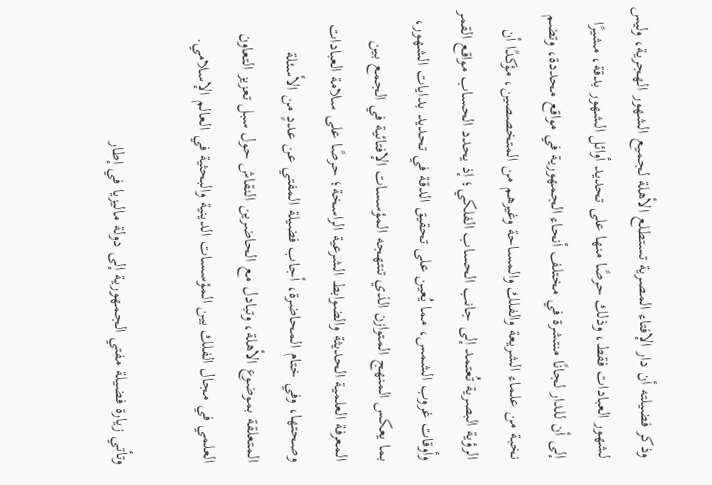وذكر فضيلته أن دار الإفتاء المصرية تستطلع الأهلة لجميع الشهور الهجرية، وليس لشهور العبادات فقط، وذلك حرصًا منها على تحديد أوائل الشهور بدقة، مشيرًا إلى أن للدار لجانًا منتشرة في مختلف أنحاء الجمهورية في مواقع محددة، وتضم نخبة من علماء الشريعة والفلك والمساحة وغيرهم من المتخصصين، مؤكدًا أن الرؤية البصرية تُعتمد إلى جانب الحساب الفلكي؛ إذ يحدد الحساب مواقع القمر وأوقات غروب الشمس، مما يُعين على تحقيق الدقة في تحديد بدايات الشهور، بما يعكس المنهج المتوازن الذي تنتهجه المؤسسات الإفتائية في الجمع بين المعرفة العلمية الحديثة والضوابط الشرعية الراسخة؛ حرصًا على سلامة العبادات وصحتها، وفي ختام المحاضرة، أجاب فضيلة المفتي عن عددٍ من الأسئلة المتعلقة بموضوع الأهلة، وتبادل مع الحاضرين النقاش حول سبل تعزيز التعاون العلمي في مجال الفلك بين المؤسسات الدينية والبحثية في العالم الإسلامي.

وتأتي زيارة فضيلة مفتي الجمهورية إلى دولة ماليزيا في إطار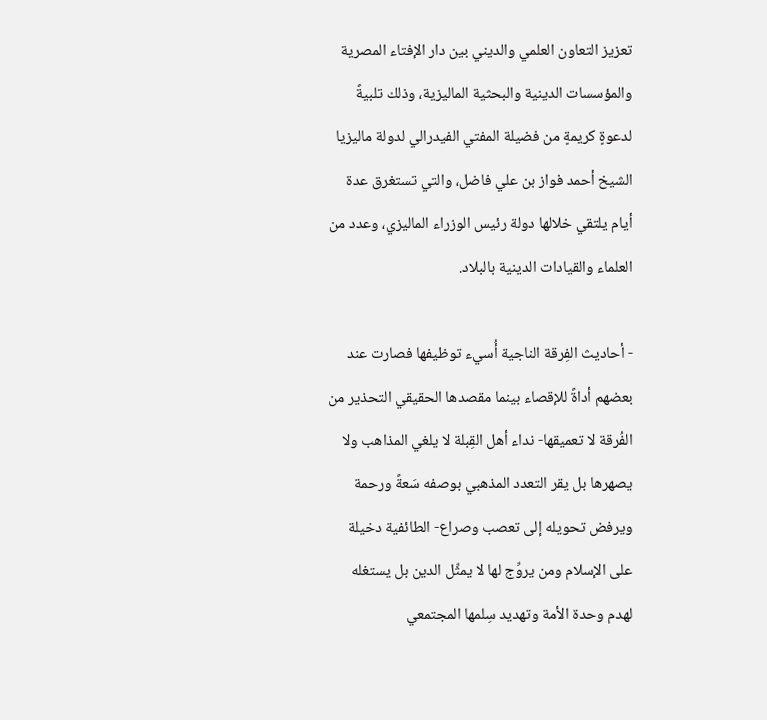تعزيز التعاون العلمي والديني بين دار الإفتاء المصرية والمؤسسات الدينية والبحثية الماليزية، وذلك تلبيةً لدعوةٍ كريمةٍ من فضيلة المفتي الفيدرالي لدولة ماليزيا الشيخ أحمد فواز بن علي فاضل، والتي تستغرق عدة أيام يلتقي خلالها دولة رئيس الوزراء الماليزي، وعدد من العلماء والقيادات الدينية بالبلاد.

- أحاديث الفِرقة الناجية أُسيء توظيفها فصارت عند بعضهم أداةً للإقصاء بينما مقصدها الحقيقي التحذير من الفُرقة لا تعميقها- نداء أهل القِبلة لا يلغي المذاهب ولا يصهرها بل يقر التعدد المذهبي بوصفه سَعةً ورحمة ويرفض تحويله إلى تعصب وصراع- الطائفية دخيلة على الإسلام ومن يروِّج لها لا يمثِّل الدين بل يستغله لهدم وحدة الأمة وتهديد سِلمها المجتمعي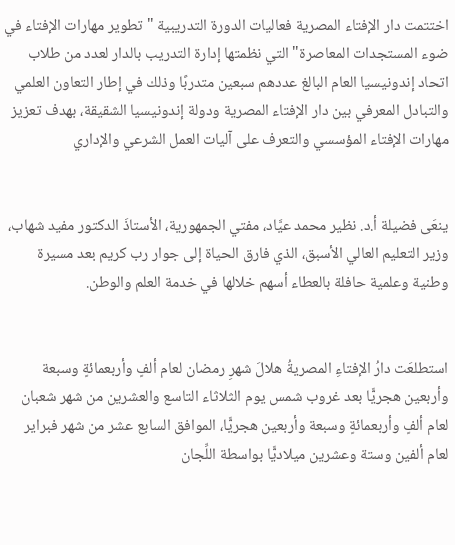اختتمت دار الإفتاء المصرية فعاليات الدورة التدريبية "تطوير مهارات الإفتاء في ضوء المستجدات المعاصرة" التي نظمتها إدارة التدريب بالدار لعدد من طلاب اتحاد إندونيسيا العام البالغ عددهم سبعين متدربًا وذلك في إطار التعاون العلمي والتبادل المعرفي بين دار الإفتاء المصرية ودولة إندونيسيا الشقيقة، بهدف تعزيز مهارات الإفتاء المؤسسي والتعرف على آليات العمل الشرعي والإداري


ينعَى فضيلة أ.د. نظير محمد عيَّاد، مفتي الجمهورية، الأستاذَ الدكتور مفيد شهاب، وزير التعليم العالي الأسبق، الذي فارق الحياة إلى جوار رب كريم بعد مسيرة وطنية وعلمية حافلة بالعطاء أسهم خلالها في خدمة العلم والوطن.


استطلعَت دارُ الإفتاءِ المصريةُ هلالَ شهرِ رمضان لعام ألفٍ وأربعمائةٍ وسبعة وأربعين هجريًّا بعد غروب شمس يوم الثلاثاء التاسع والعشرين من شهر شعبان لعام ألفٍ وأربعمائةٍ وسبعة وأربعين هجريًّا، الموافق السابع عشر من شهر فبراير لعام ألفين وستة وعشرين ميلاديًّا بواسطة اللِّجان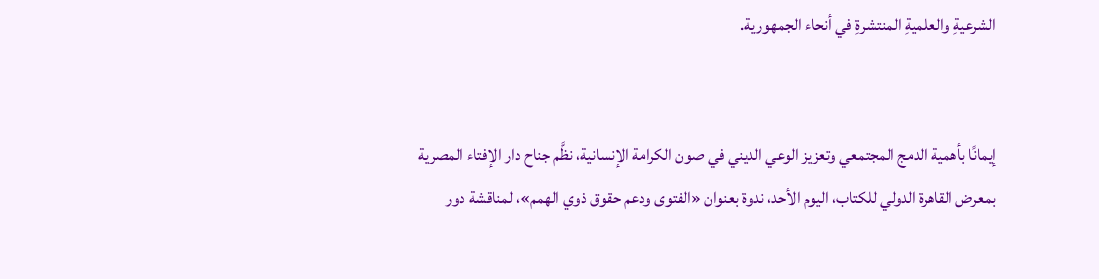الشرعيةِ والعلميةِ المنتشرةِ في أنحاء الجمهورية.


إيمانًا بأهمية الدمج المجتمعي وتعزيز الوعي الديني في صون الكرامة الإنسانية، نظَّم جناح دار الإفتاء المصرية بمعرض القاهرة الدولي للكتاب، اليوم الأحد، ندوة بعنوان «الفتوى ودعم حقوق ذوي الهمم»، لمناقشة دور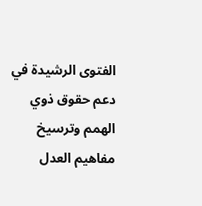الفتوى الرشيدة في دعم حقوق ذوي الهمم وترسيخ مفاهيم العدل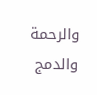والرحمة والدمج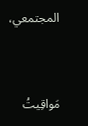المجتمعي،


مَواقِيتُ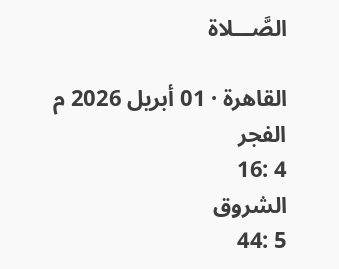الصَّـــلاة

القاهرة · 01 أبريل 2026 م
الفجر
4 :16
الشروق
5 :44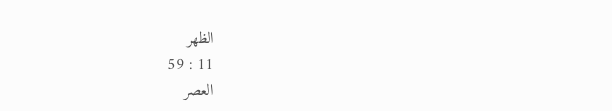الظهر
11 : 59
العصر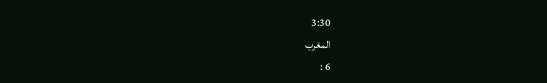3:30
المغرب
6 :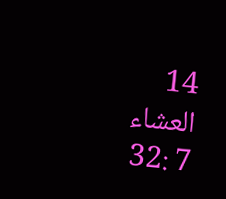14
العشاء
7 :32